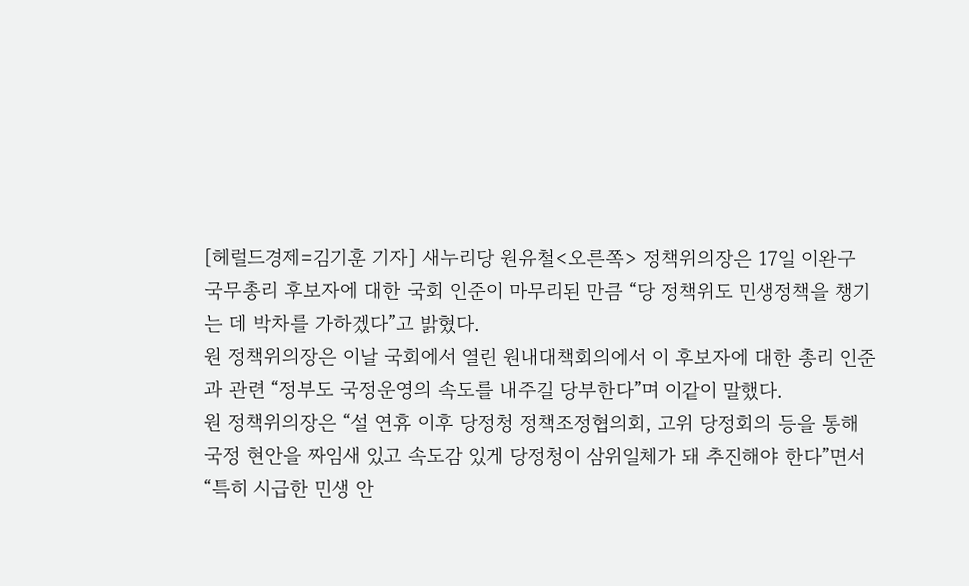[헤럴드경제=김기훈 기자] 새누리당 원유철<오른쪽> 정책위의장은 17일 이완구 국무총리 후보자에 대한 국회 인준이 마무리된 만큼 “당 정책위도 민생정책을 챙기는 데 박차를 가하겠다”고 밝혔다.
원 정책위의장은 이날 국회에서 열린 원내대책회의에서 이 후보자에 대한 총리 인준과 관련 “정부도 국정운영의 속도를 내주길 당부한다”며 이같이 말했다.
원 정책위의장은 “설 연휴 이후 당정청 정책조정협의회, 고위 당정회의 등을 통해 국정 현안을 짜임새 있고 속도감 있게 당정청이 삼위일체가 돼 추진해야 한다”면서 “특히 시급한 민생 안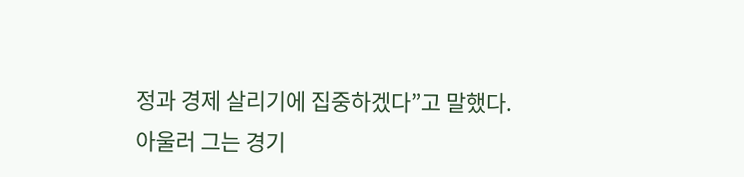정과 경제 살리기에 집중하겠다”고 말했다.
아울러 그는 경기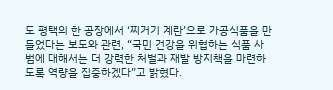도 평택의 한 공장에서 ‘찌거기 계란’으로 가공식품을 만들었다는 보도와 관련, “국민 건강을 위협하는 식품 사범에 대해서는 더 강력한 처벌과 재발 방지책을 마련하도록 역량을 집중하겠다”고 밝혔다.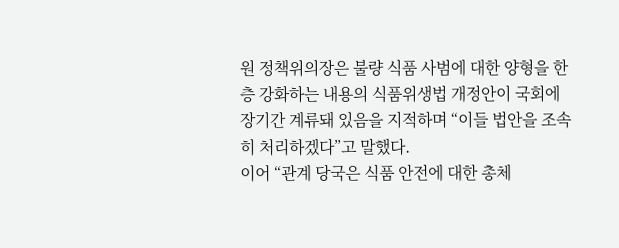원 정책위의장은 불량 식품 사범에 대한 양형을 한층 강화하는 내용의 식품위생법 개정안이 국회에 장기간 계류돼 있음을 지적하며 “이들 법안을 조속히 처리하겠다”고 말했다.
이어 “관계 당국은 식품 안전에 대한 총체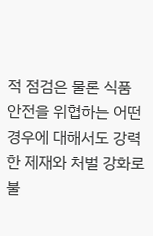적 점검은 물론 식품 안전을 위협하는 어떤 경우에 대해서도 강력한 제재와 처벌 강화로 불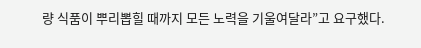량 식품이 뿌리뽑힐 때까지 모든 노력을 기울여달라”고 요구했다.